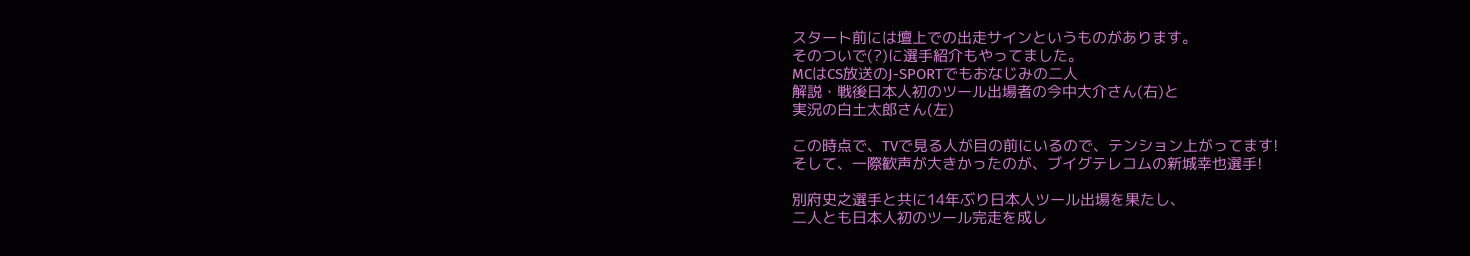スタート前には壇上での出走サインというものがあります。
そのついで(?)に選手紹介もやってました。
MCはCS放送のJ-SPORTでもおなじみの二人
解説・戦後日本人初のツール出場者の今中大介さん(右)と
実況の白土太郎さん(左)

この時点で、TVで見る人が目の前にいるので、テンション上がってます!
そして、一際歓声が大きかったのが、ブイグテレコムの新城幸也選手!

別府史之選手と共に14年ぶり日本人ツール出場を果たし、
二人とも日本人初のツール完走を成し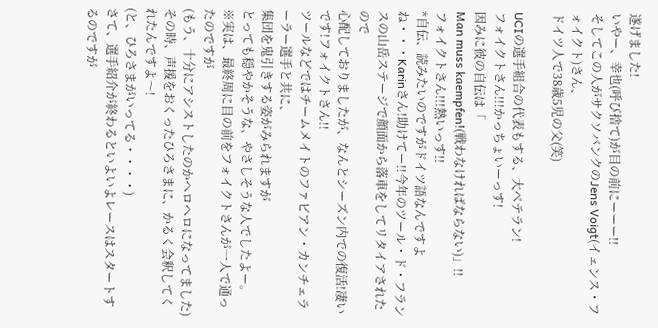遂げました!
いやー、幸也(呼び捨て)が目の前にーーー!!
そしてこの人がサクソバンクのJens Voigt(イェンス・フォイクト)さん、
ドイツ人で38歳5児の父(笑)

UCIの選手組合の代表もする、大ベテラン!
フォイクトさん!!!かっちょいーっす!
因みに彼の自伝は「
Man muss kaempfen!(戦わなければならない)」!!
フォイクトさん!!!熱いっす!!
*自伝、読みたいのですがドイツ語なんですよね・・・Karinさん!助けてー!!今年のツール・ド・フランスの山岳ステージで顔面から落車をしてリタイアされたので
心配しておりましたが、なんとシーズン内での復活!凄いです!フォイクトさん!!
ツールなどではチームメイトのファビアン・カンチェラーラー選手と共に、
集団を鬼引きする姿がみられますが
とっても穏やかそうな、やさしそうな人でしたよー。
※実は、最終周に目の前をフォイクトさんが一人で通ったのですが
(もう、十分にアシストしたのかヘロヘロになってました)
その時、声援をおくったひろさまに、かるく会釈してくれたんですよ〜!
(と、ひろさまがいってる・・・・)
さて、選手紹介が終わるといよいよレースはスタートするのですが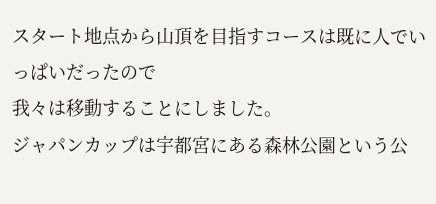スタート地点から山頂を目指すコースは既に人でいっぱいだったので
我々は移動することにしました。
ジャパンカップは宇都宮にある森林公園という公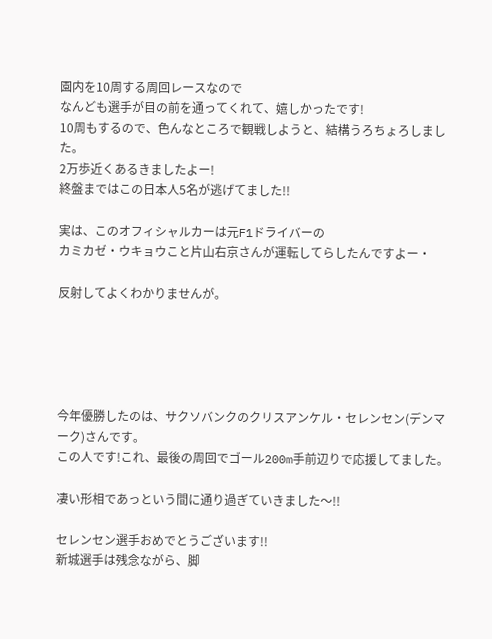園内を10周する周回レースなので
なんども選手が目の前を通ってくれて、嬉しかったです!
10周もするので、色んなところで観戦しようと、結構うろちょろしました。
2万歩近くあるきましたよー!
終盤まではこの日本人5名が逃げてました!!

実は、このオフィシャルカーは元F1ドライバーの
カミカゼ・ウキョウこと片山右京さんが運転してらしたんですよー・

反射してよくわかりませんが。





今年優勝したのは、サクソバンクのクリスアンケル・セレンセン(デンマーク)さんです。
この人です!これ、最後の周回でゴール200m手前辺りで応援してました。

凄い形相であっという間に通り過ぎていきました〜!!

セレンセン選手おめでとうございます!!
新城選手は残念ながら、脚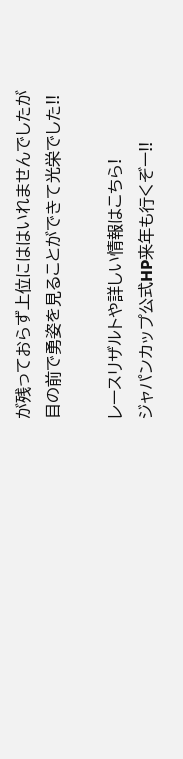が残っておらず上位にははいれませんでしたが
目の前で勇姿を見ることができて光栄でした!!

レースリザルトや詳しい情報はこちら!
ジャパンカップ公式HP来年も行くぞー!!